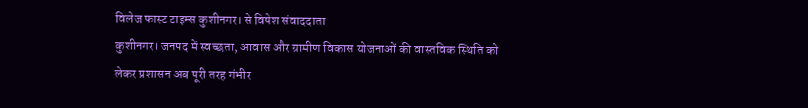विलेज फास्ट टाइम्स कुशीनगर। से विषेश संवाददाता
कुशीनगर। जनपद में स्वच्छता, आवास और ग्रामीण विकास योजनाओं की वास्तविक स्थिति को लेकर प्रशासन अब पूरी तरह गंभीर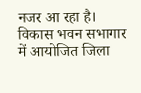नजर आ रहा है। विकास भवन सभागार में आयोजित जिला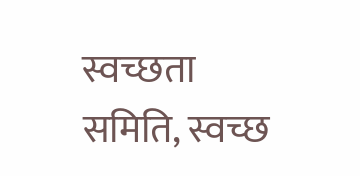स्वच्छता समिति, स्वच्छ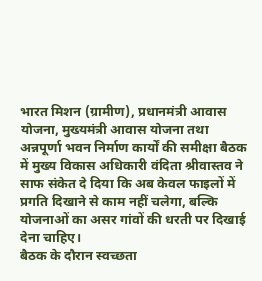भारत मिशन (ग्रामीण), प्रधानमंत्री आवास योजना, मुख्यमंत्री आवास योजना तथा अन्नपूर्णा भवन निर्माण कार्यों की समीक्षा बैठक में मुख्य विकास अधिकारी वंदिता श्रीवास्तव ने साफ संकेत दे दिया कि अब केवल फाइलों में प्रगति दिखाने से काम नहीं चलेगा, बल्कि योजनाओं का असर गांवों की धरती पर दिखाई देना चाहिए।
बैठक के दौरान स्वच्छता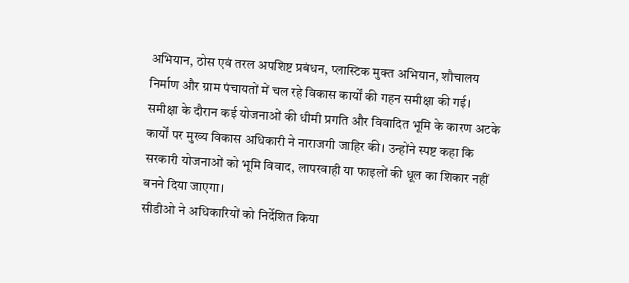अभियान, ठोस एवं तरल अपशिष्ट प्रबंधन, प्लास्टिक मुक्त अभियान, शौचालय निर्माण और ग्राम पंचायतों में चल रहे विकास कार्यों की गहन समीक्षा की गई। समीक्षा के दौरान कई योजनाओं की धीमी प्रगति और विवादित भूमि के कारण अटके कार्यों पर मुख्य विकास अधिकारी ने नाराजगी जाहिर की। उन्होंने स्पष्ट कहा कि सरकारी योजनाओं को भूमि विवाद, लापरवाही या फाइलों की धूल का शिकार नहीं बनने दिया जाएगा।
सीडीओ ने अधिकारियों को निर्देशित किया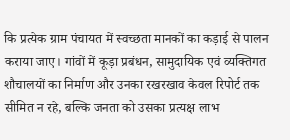कि प्रत्येक ग्राम पंचायत में स्वच्छता मानकों का कड़ाई से पालन कराया जाए। गांवों में कूड़ा प्रबंधन, सामुदायिक एवं व्यक्तिगत शौचालयों का निर्माण और उनका रखरखाव केवल रिपोर्ट तक सीमित न रहे, बल्कि जनता को उसका प्रत्यक्ष लाभ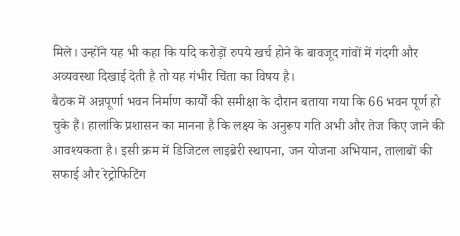मिले। उन्होंने यह भी कहा कि यदि करोड़ों रुपये खर्च होने के बावजूद गांवों में गंदगी और अव्यवस्था दिखाई देती है तो यह गंभीर चिंता का विषय है।
बैठक में अन्नपूर्णा भवन निर्माण कार्यों की समीक्षा के दौरान बताया गया कि 66 भवन पूर्ण हो चुके हैं। हालांकि प्रशासन का मानना है कि लक्ष्य के अनुरूप गति अभी और तेज किए जाने की आवश्यकता है। इसी क्रम में डिजिटल लाइब्रेरी स्थापना, जन योजना अभियान, तालाबों की सफाई और रेट्रोफिटिंग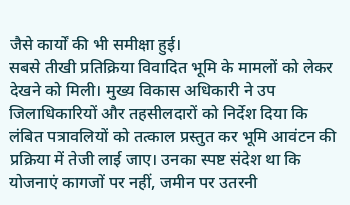जैसे कार्यों की भी समीक्षा हुई।
सबसे तीखी प्रतिक्रिया विवादित भूमि के मामलों को लेकर देखने को मिली। मुख्य विकास अधिकारी ने उप जिलाधिकारियों और तहसीलदारों को निर्देश दिया कि लंबित पत्रावलियों को तत्काल प्रस्तुत कर भूमि आवंटन की प्रक्रिया में तेजी लाई जाए। उनका स्पष्ट संदेश था कि योजनाएं कागजों पर नहीं, जमीन पर उतरनी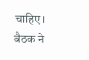चाहिए।
बैठक ने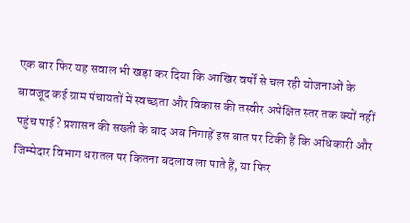एक बार फिर यह सवाल भी खड़ा कर दिया कि आखिर वर्षों से चल रही योजनाओं के बावजूद कई ग्राम पंचायतों में स्वच्छता और विकास की तस्वीर अपेक्षित स्तर तक क्यों नहीं पहुंच पाई? प्रशासन की सख्ती के बाद अब निगाहें इस बात पर टिकी हैं कि अधिकारी और जिम्मेदार विभाग धरातल पर कितना बदलाव ला पाते हैं, या फिर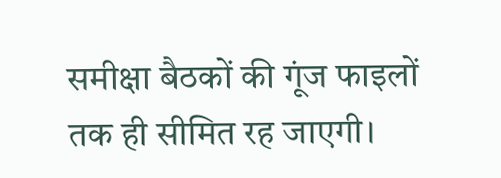समीक्षा बैठकों की गूंज फाइलों तक ही सीमित रह जाएगी।